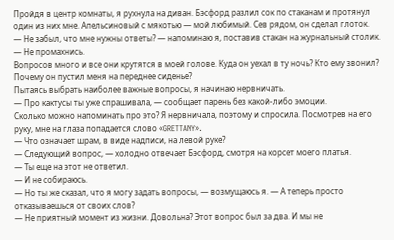Пройдя в центр комнаты, я рухнула на диван. Бэсфорд разлил сок по стаканам и протянул один из них мне. Апельсиновый с мякотью — мой любимый. Сев рядом, он сделал глоток.
— Не забыл, что мне нужны ответы? — напоминаю я, поставив стакан на журнальный столик.
— Не промахнись.
Вопросов много и все они крутятся в моей голове. Куда он уехал в ту ночь? Кто ему звонил? Почему он пустил меня на переднее сиденье?
Пытаясь выбрать наиболее важные вопросы, я начинаю нервничать.
— Про кактусы ты уже спрашивала, — сообщает парень без какой-либо эмоции.
Сколько можно напоминать про это? Я нервничала, поэтому и спросила. Посмотрев на его руку, мне на глаза попадается слово «GRETTANY».
— Что означает шрам, в виде надписи, на левой руке?
— Следующий вопрос, — холодно отвечает Бэсфорд, смотря на корсет моего платья.
— Ты еще на этот не ответил.
— И не собираюсь.
— Но ты же сказал, что я могу задать вопросы, — возмущаюсь я. — А теперь просто отказываешься от своих слов?
— Не приятный момент из жизни. Довольна? Этот вопрос был за два. И мы не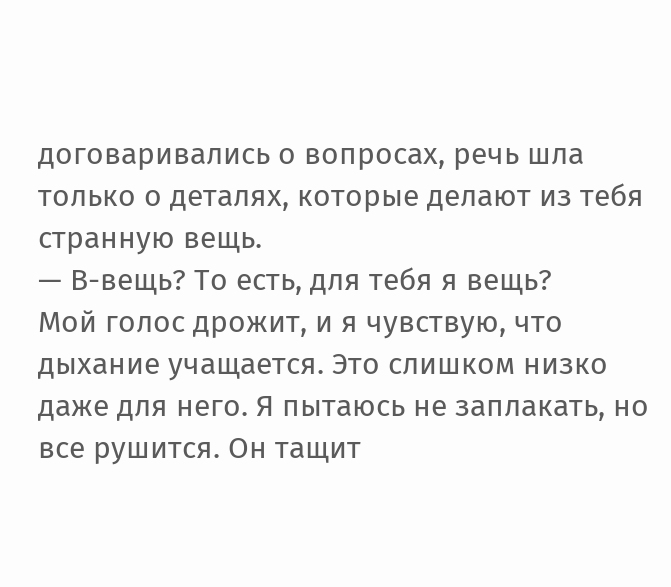договаривались о вопросах, речь шла только о деталях, которые делают из тебя странную вещь.
— В-вещь? То есть, для тебя я вещь?
Мой голос дрожит, и я чувствую, что дыхание учащается. Это слишком низко даже для него. Я пытаюсь не заплакать, но все рушится. Он тащит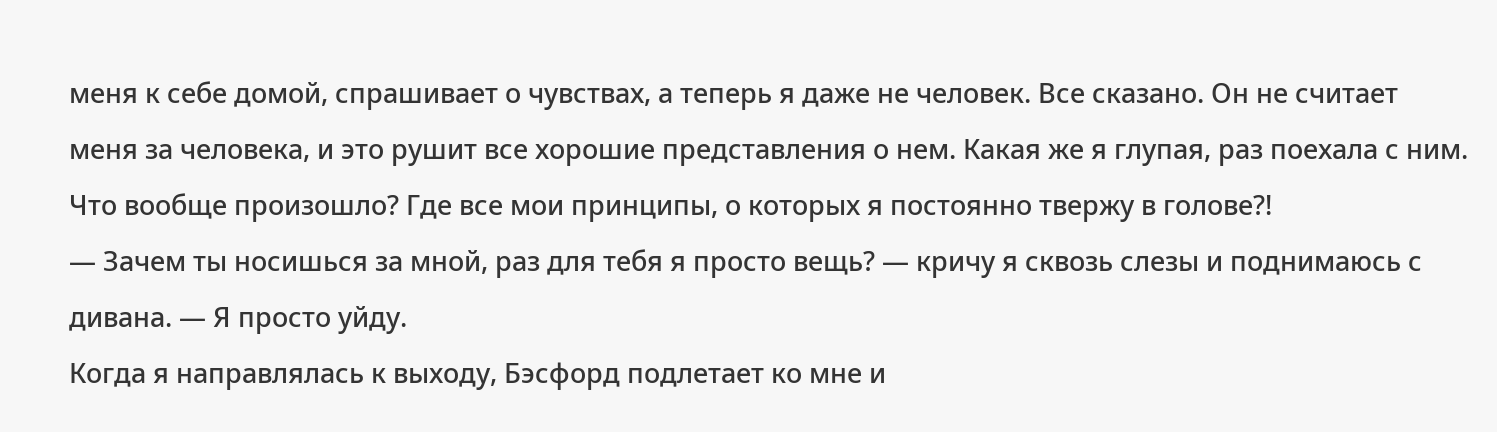меня к себе домой, спрашивает о чувствах, а теперь я даже не человек. Все сказано. Он не считает меня за человека, и это рушит все хорошие представления о нем. Какая же я глупая, раз поехала с ним. Что вообще произошло? Где все мои принципы, о которых я постоянно твержу в голове?!
— Зачем ты носишься за мной, раз для тебя я просто вещь? — кричу я сквозь слезы и поднимаюсь с дивана. — Я просто уйду.
Когда я направлялась к выходу, Бэсфорд подлетает ко мне и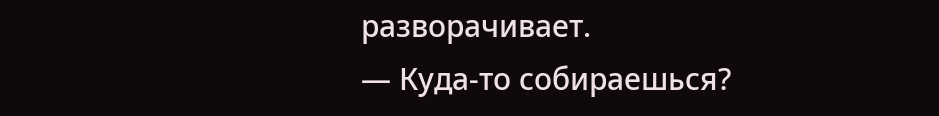разворачивает.
— Куда-то собираешься?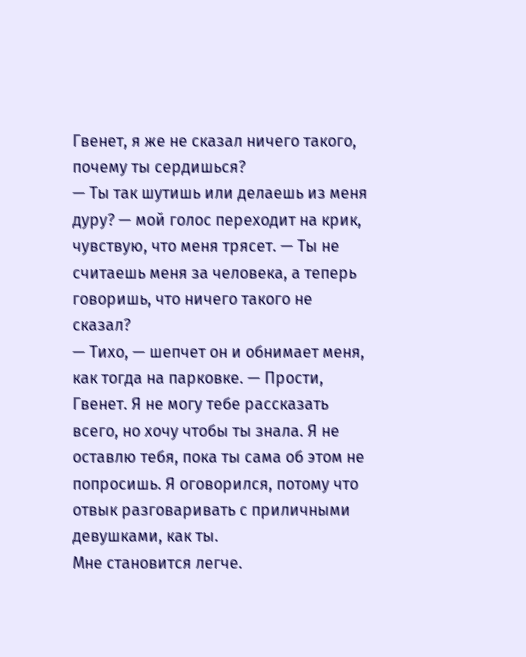Гвенет, я же не сказал ничего такого, почему ты сердишься?
— Ты так шутишь или делаешь из меня дуру? — мой голос переходит на крик, чувствую, что меня трясет. — Ты не считаешь меня за человека, а теперь говоришь, что ничего такого не сказал?
— Тихо, — шепчет он и обнимает меня, как тогда на парковке. — Прости, Гвенет. Я не могу тебе рассказать всего, но хочу чтобы ты знала. Я не оставлю тебя, пока ты сама об этом не попросишь. Я оговорился, потому что отвык разговаривать с приличными девушками, как ты.
Мне становится легче.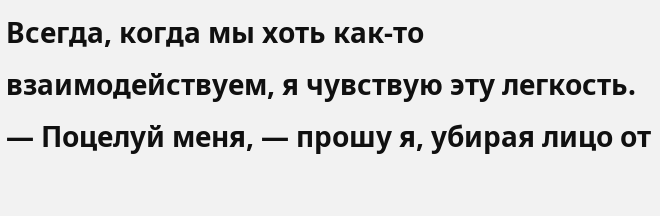Всегда, когда мы хоть как-то взаимодействуем, я чувствую эту легкость.
— Поцелуй меня, — прошу я, убирая лицо от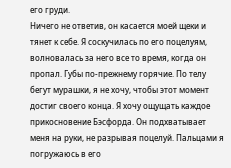его груди.
Ничего не ответив, он касается моей щеки и тянет к себе. Я соскучилась по его поцелуям, волновалась за него все то время, когда он пропал. Губы по-прежнему горячие. По телу бегут мурашки, я не хочу, чтобы этот момент достиг своего конца. Я хочу ощущать каждое прикосновение Бэсфорда. Он подхватывает меня на руки, не разрывая поцелуй. Пальцами я погружаюсь в его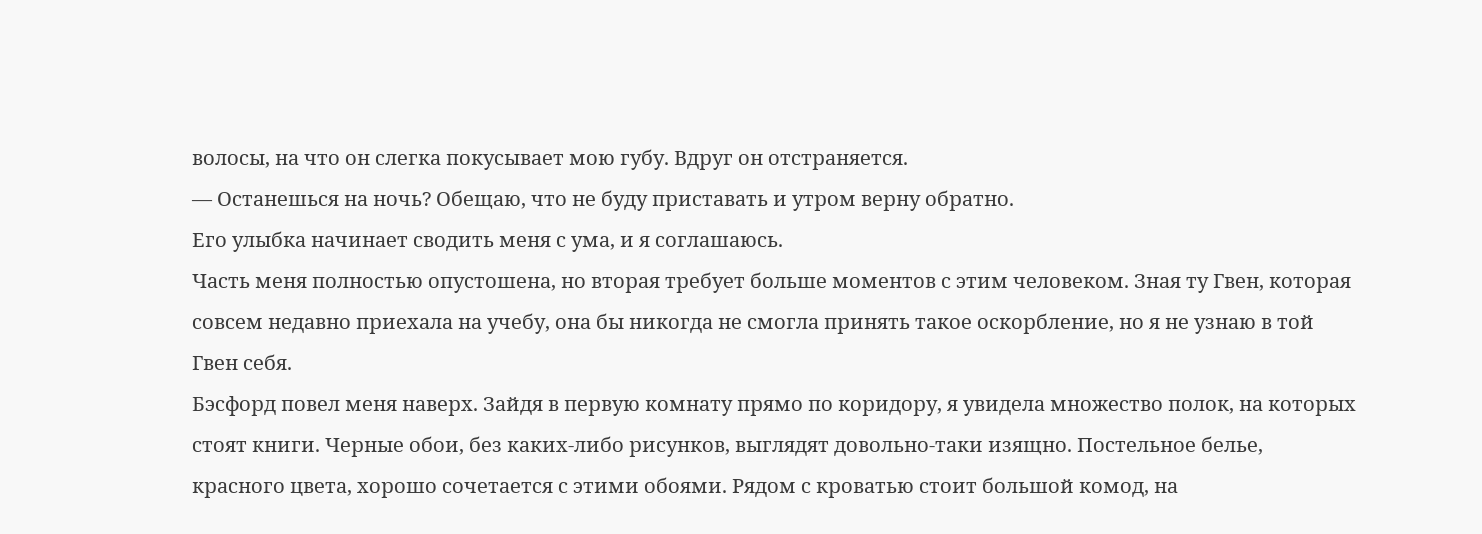волосы, на что он слегка покусывает мою губу. Вдруг он отстраняется.
— Останешься на ночь? Обещаю, что не буду приставать и утром верну обратно.
Его улыбка начинает сводить меня с ума, и я соглашаюсь.
Часть меня полностью опустошена, но вторая требует больше моментов с этим человеком. Зная ту Гвен, которая совсем недавно приехала на учебу, она бы никогда не смогла принять такое оскорбление, но я не узнаю в той Гвен себя.
Бэсфорд повел меня наверх. Зайдя в первую комнату прямо по коридору, я увидела множество полок, на которых стоят книги. Черные обои, без каких-либо рисунков, выглядят довольно-таки изящно. Постельное белье, красного цвета, хорошо сочетается с этими обоями. Рядом с кроватью стоит большой комод, на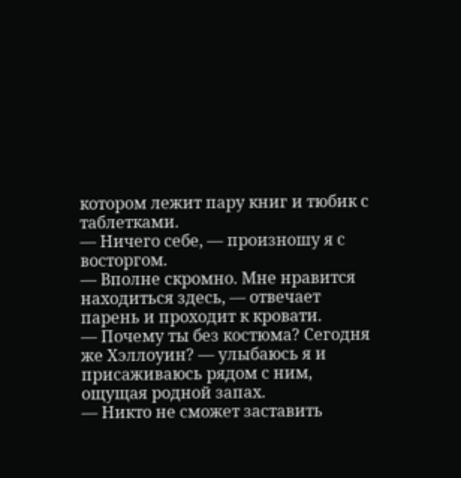котором лежит пару книг и тюбик с таблетками.
— Ничего себе, — произношу я с восторгом.
— Вполне скромно. Мне нравится находиться здесь, — отвечает парень и проходит к кровати.
— Почему ты без костюма? Сегодня же Хэллоуин? — улыбаюсь я и присаживаюсь рядом с ним, ощущая родной запах.
— Никто не сможет заставить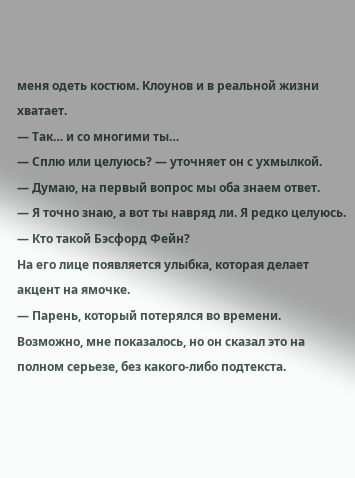меня одеть костюм. Клоунов и в реальной жизни хватает.
— Так… и со многими ты…
— Сплю или целуюсь? — уточняет он с ухмылкой.
— Думаю, на первый вопрос мы оба знаем ответ.
— Я точно знаю, а вот ты навряд ли. Я редко целуюсь.
— Кто такой Бэсфорд Фейн?
На его лице появляется улыбка, которая делает акцент на ямочке.
— Парень, который потерялся во времени.
Возможно, мне показалось, но он сказал это на полном серьезе, без какого-либо подтекста.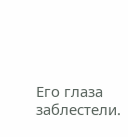Его глаза заблестели.